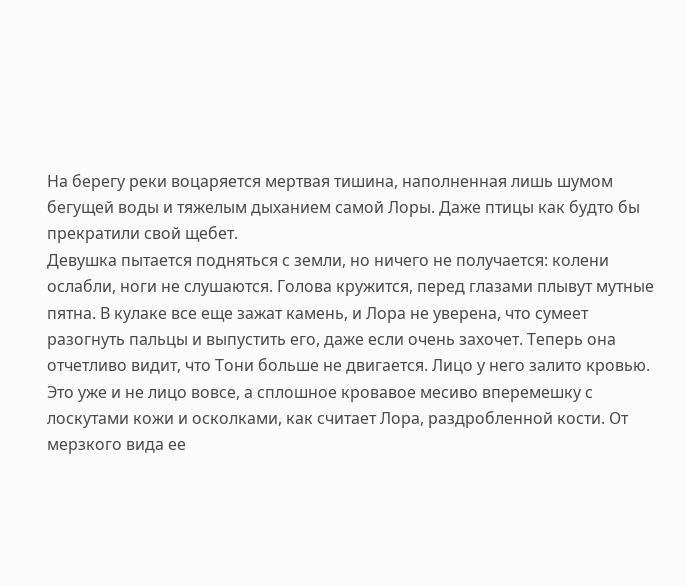На берегу реки воцаряется мертвая тишина, наполненная лишь шумом бегущей воды и тяжелым дыханием самой Лоры. Даже птицы как будто бы прекратили свой щебет.
Девушка пытается подняться с земли, но ничего не получается: колени ослабли, ноги не слушаются. Голова кружится, перед глазами плывут мутные пятна. В кулаке все еще зажат камень, и Лора не уверена, что сумеет разогнуть пальцы и выпустить его, даже если очень захочет. Теперь она отчетливо видит, что Тони больше не двигается. Лицо у него залито кровью. Это уже и не лицо вовсе, а сплошное кровавое месиво вперемешку с лоскутами кожи и осколками, как считает Лора, раздробленной кости. От мерзкого вида ее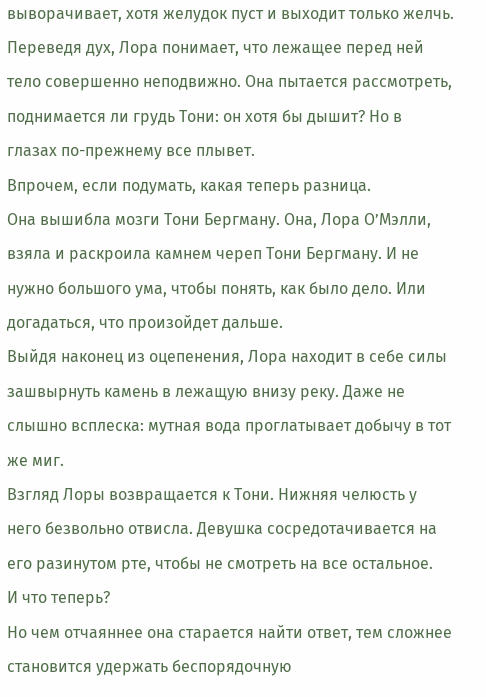выворачивает, хотя желудок пуст и выходит только желчь.
Переведя дух, Лора понимает, что лежащее перед ней тело совершенно неподвижно. Она пытается рассмотреть, поднимается ли грудь Тони: он хотя бы дышит? Но в глазах по-прежнему все плывет.
Впрочем, если подумать, какая теперь разница.
Она вышибла мозги Тони Бергману. Она, Лора О’Мэлли, взяла и раскроила камнем череп Тони Бергману. И не нужно большого ума, чтобы понять, как было дело. Или догадаться, что произойдет дальше.
Выйдя наконец из оцепенения, Лора находит в себе силы зашвырнуть камень в лежащую внизу реку. Даже не слышно всплеска: мутная вода проглатывает добычу в тот же миг.
Взгляд Лоры возвращается к Тони. Нижняя челюсть у него безвольно отвисла. Девушка сосредотачивается на его разинутом рте, чтобы не смотреть на все остальное.
И что теперь?
Но чем отчаяннее она старается найти ответ, тем сложнее становится удержать беспорядочную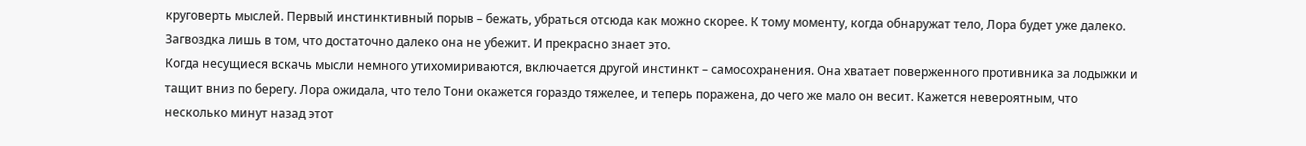круговерть мыслей. Первый инстинктивный порыв – бежать, убраться отсюда как можно скорее. К тому моменту, когда обнаружат тело, Лора будет уже далеко.
Загвоздка лишь в том, что достаточно далеко она не убежит. И прекрасно знает это.
Когда несущиеся вскачь мысли немного утихомириваются, включается другой инстинкт – самосохранения. Она хватает поверженного противника за лодыжки и тащит вниз по берегу. Лора ожидала, что тело Тони окажется гораздо тяжелее, и теперь поражена, до чего же мало он весит. Кажется невероятным, что несколько минут назад этот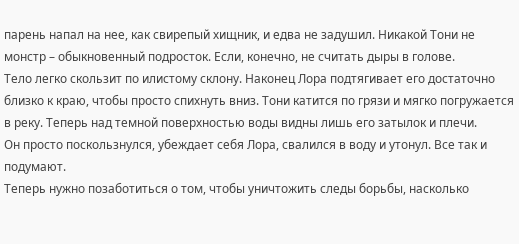парень напал на нее, как свирепый хищник, и едва не задушил. Никакой Тони не монстр – обыкновенный подросток. Если, конечно, не считать дыры в голове.
Тело легко скользит по илистому склону. Наконец Лора подтягивает его достаточно близко к краю, чтобы просто спихнуть вниз. Тони катится по грязи и мягко погружается в реку. Теперь над темной поверхностью воды видны лишь его затылок и плечи.
Он просто поскользнулся, убеждает себя Лора, свалился в воду и утонул. Все так и подумают.
Теперь нужно позаботиться о том, чтобы уничтожить следы борьбы, насколько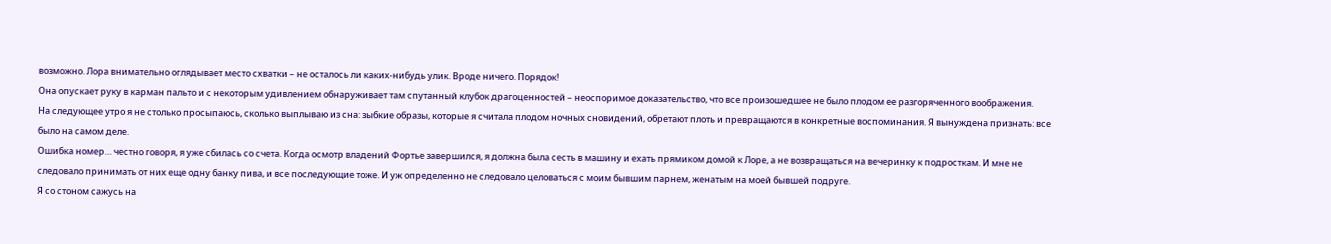возможно. Лора внимательно оглядывает место схватки – не осталось ли каких-нибудь улик. Вроде ничего. Порядок!
Она опускает руку в карман пальто и с некоторым удивлением обнаруживает там спутанный клубок драгоценностей – неоспоримое доказательство, что все произошедшее не было плодом ее разгоряченного воображения.
На следующее утро я не столько просыпаюсь, сколько выплываю из сна: зыбкие образы, которые я считала плодом ночных сновидений, обретают плоть и превращаются в конкретные воспоминания. Я вынуждена признать: все было на самом деле.
Ошибка номер… честно говоря, я уже сбилась со счета. Когда осмотр владений Фортье завершился, я должна была сесть в машину и ехать прямиком домой к Лоре, а не возвращаться на вечеринку к подросткам. И мне не следовало принимать от них еще одну банку пива, и все последующие тоже. И уж определенно не следовало целоваться с моим бывшим парнем, женатым на моей бывшей подруге.
Я со стоном сажусь на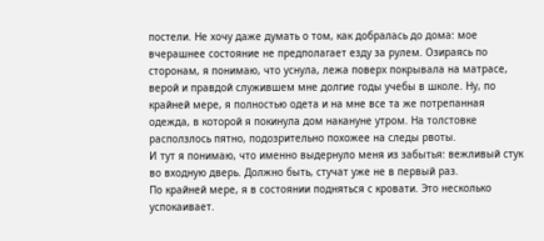постели. Не хочу даже думать о том, как добралась до дома: мое вчерашнее состояние не предполагает езду за рулем. Озираясь по сторонам, я понимаю, что уснула, лежа поверх покрывала на матрасе, верой и правдой служившем мне долгие годы учебы в школе. Ну, по крайней мере, я полностью одета и на мне все та же потрепанная одежда, в которой я покинула дом накануне утром. На толстовке расползлось пятно, подозрительно похожее на следы рвоты.
И тут я понимаю, что именно выдернуло меня из забытья: вежливый стук во входную дверь. Должно быть, стучат уже не в первый раз.
По крайней мере, я в состоянии подняться с кровати. Это несколько успокаивает.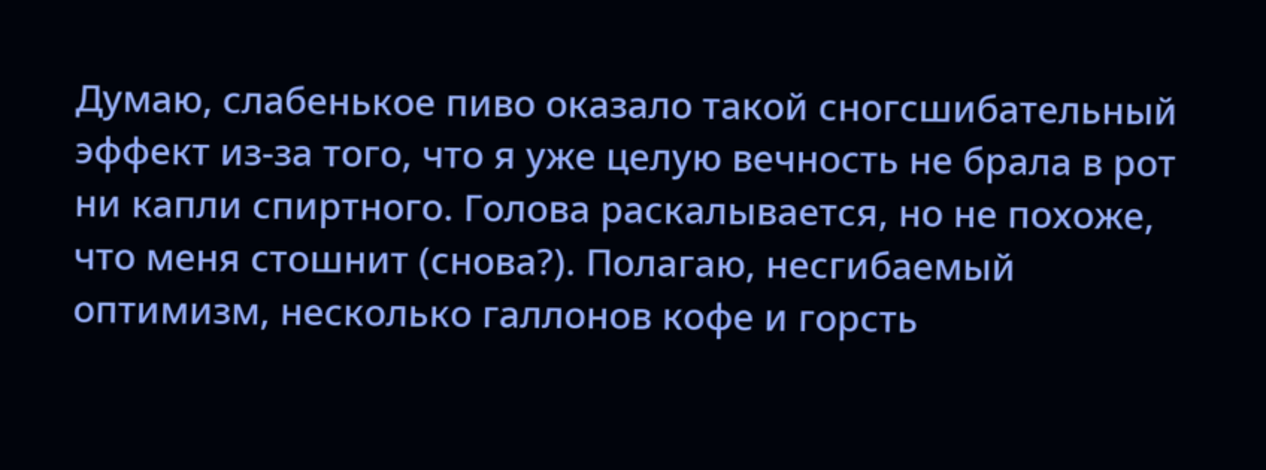Думаю, слабенькое пиво оказало такой сногсшибательный эффект из-за того, что я уже целую вечность не брала в рот ни капли спиртного. Голова раскалывается, но не похоже, что меня стошнит (снова?). Полагаю, несгибаемый оптимизм, несколько галлонов кофе и горсть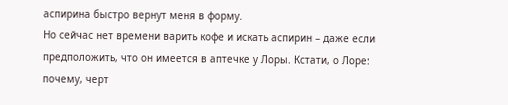аспирина быстро вернут меня в форму.
Но сейчас нет времени варить кофе и искать аспирин – даже если предположить, что он имеется в аптечке у Лоры. Кстати, о Лоре: почему, черт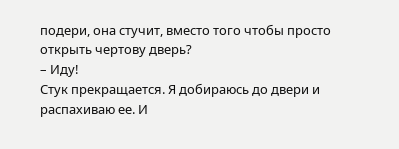подери, она стучит, вместо того чтобы просто открыть чертову дверь?
– Иду!
Стук прекращается. Я добираюсь до двери и распахиваю ее. И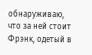обнаруживаю, что за ней стоит Фрэнк, одетый в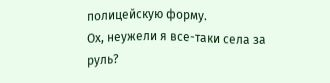полицейскую форму.
Ох, неужели я все-таки села за руль?